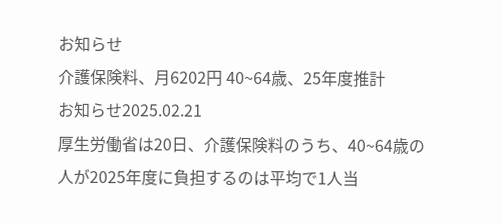お知らせ
介護保険料、月6202円 40~64歳、25年度推計
お知らせ2025.02.21
厚生労働省は20日、介護保険料のうち、40~64歳の人が2025年度に負担するのは平均で1人当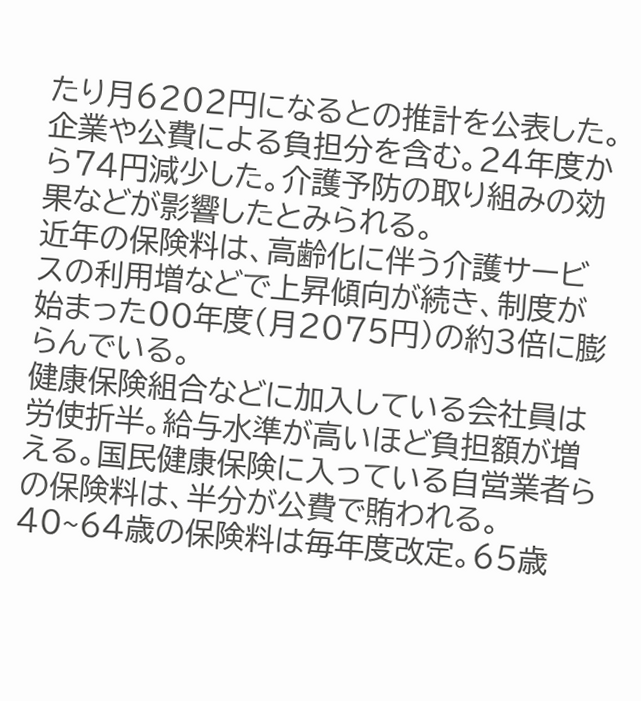たり月6202円になるとの推計を公表した。企業や公費による負担分を含む。24年度から74円減少した。介護予防の取り組みの効果などが影響したとみられる。
近年の保険料は、高齢化に伴う介護サービスの利用増などで上昇傾向が続き、制度が始まった00年度(月2075円)の約3倍に膨らんでいる。
健康保険組合などに加入している会社員は労使折半。給与水準が高いほど負担額が増える。国民健康保険に入っている自営業者らの保険料は、半分が公費で賄われる。
40~64歳の保険料は毎年度改定。65歳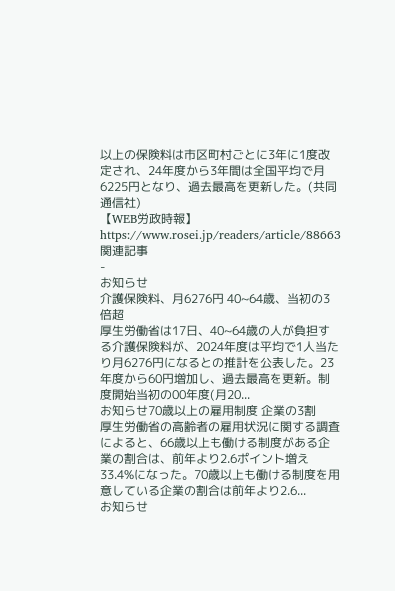以上の保険料は市区町村ごとに3年に1度改定され、24年度から3年間は全国平均で月6225円となり、過去最高を更新した。(共同通信社)
【WEB労政時報】
https://www.rosei.jp/readers/article/88663
関連記事
-
お知らせ
介護保険料、月6276円 40~64歳、当初の3倍超
厚生労働省は17日、40~64歳の人が負担する介護保険料が、2024年度は平均で1人当たり月6276円になるとの推計を公表した。23年度から60円増加し、過去最高を更新。制度開始当初の00年度(月20...
お知らせ70歳以上の雇用制度 企業の3割
厚生労働省の高齢者の雇用状況に関する調査によると、66歳以上も働ける制度がある企業の割合は、前年より2.6ポイント増え33.4%になった。70歳以上も働ける制度を用意している企業の割合は前年より2.6...
お知らせ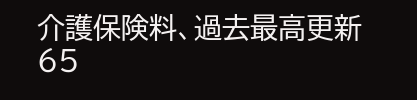介護保険料、過去最高更新 65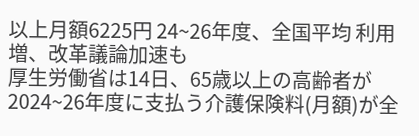以上月額6225円 24~26年度、全国平均 利用増、改革議論加速も
厚生労働省は14日、65歳以上の高齢者が2024~26年度に支払う介護保険料(月額)が全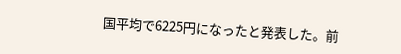国平均で6225円になったと発表した。前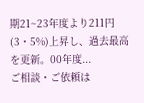期21~23年度より211円(3・5%)上昇し、過去最高を更新。00年度...
ご相談・ご依頼は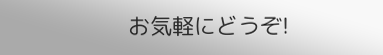お気軽にどうぞ!